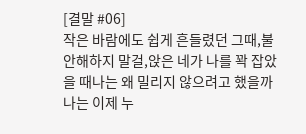[결말 #06]
작은 바람에도 쉽게 흔들렸던 그때,불안해하지 말걸,앉은 네가 나를 꽉 잡았을 때나는 왜 밀리지 않으려고 했을까나는 이제 누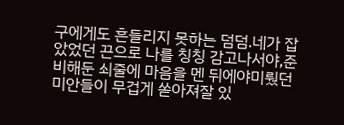구에게도 흔들리지 못하는 덤덤.네가 잡았었던 끈으로 나를 칭칭 감고나서야,준비해둔 쇠줄에 마음을 멘 뒤에야미뤘던 미안들이 무겁게 쏟아져잘 있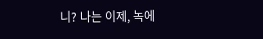니? 나는 이제, 녹에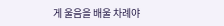게 울음을 배울 차례야